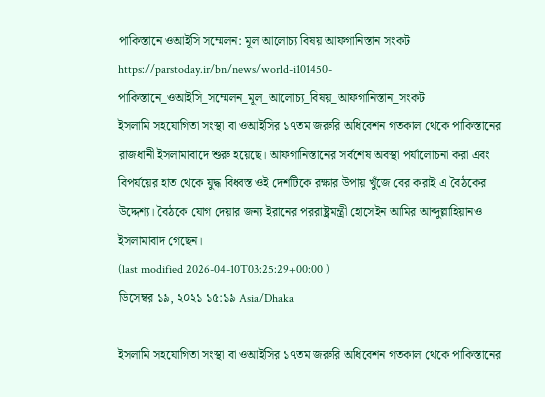পাকিস্তানে ওআইসি সম্মেলন: মূল আলোচ্য বিষয় আফগানিস্তান সংকট
https://parstoday.ir/bn/news/world-i101450-পাকিস্তানে_ওআইসি_সম্মেলন_মূল_আলোচ্য_বিষয়_আফগানিস্তান_সংকট
ইসলামি সহযোগিতা সংস্থা বা ওআইসির ১৭তম জরুরি অধিবেশন গতকাল থেকে পাকিস্তানের রাজধানী ইসলামাবাদে শুরু হয়েছে। আফগানিস্তানের সর্বশেষ অবস্থা পর্যালোচনা করা এবং বিপর্যয়ের হাত থেকে যুদ্ধ বিধ্বস্ত ওই দেশটিকে রক্ষার উপায় খুঁজে বের করাই এ বৈঠকের উদ্দেশ্য। বৈঠকে যোগ দেয়ার জন্য ইরানের পররাষ্ট্রমন্ত্রী হোসেইন আমির আব্দুল্লাহিয়ানও ইসলামাবাদ গেছেন।
(last modified 2026-04-10T03:25:29+00:00 )
ডিসেম্বর ১৯, ২০২১ ১৫:১৯ Asia/Dhaka

ইসলামি সহযোগিতা সংস্থা বা ওআইসির ১৭তম জরুরি অধিবেশন গতকাল থেকে পাকিস্তানের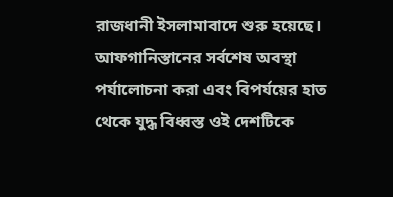রাজধানী ইসলামাবাদে শুরু হয়েছে। আফগানিস্তানের সর্বশেষ অবস্থা পর্যালোচনা করা এবং বিপর্যয়ের হাত থেকে যুদ্ধ বিধ্বস্ত ওই দেশটিকে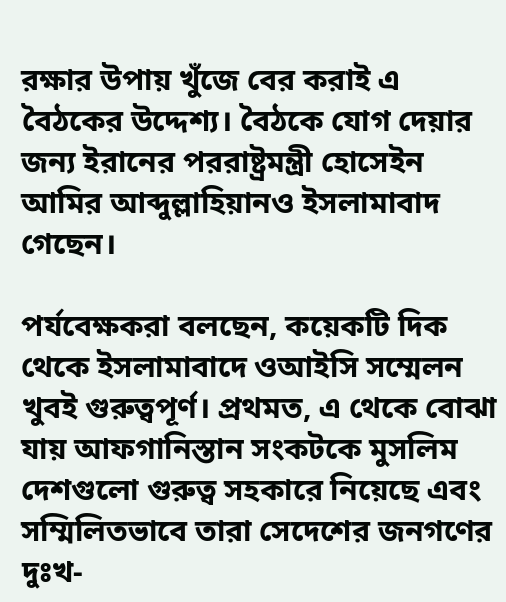রক্ষার উপায় খুঁজে বের করাই এ বৈঠকের উদ্দেশ্য। বৈঠকে যোগ দেয়ার জন্য ইরানের পররাষ্ট্রমন্ত্রী হোসেইন আমির আব্দুল্লাহিয়ানও ইসলামাবাদ গেছেন।

পর্যবেক্ষকরা বলছেন, কয়েকটি দিক থেকে ইসলামাবাদে ওআইসি সম্মেলন খুবই গুরুত্বপূর্ণ। প্রথমত, এ থেকে বোঝা যায় আফগানিস্তান সংকটকে মুসলিম দেশগুলো গুরুত্ব সহকারে নিয়েছে এবং সম্মিলিতভাবে তারা সেদেশের জনগণের দুঃখ-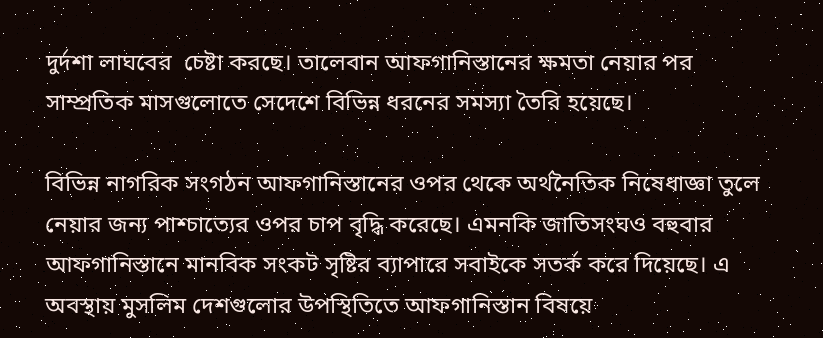দুর্দশা লাঘবের  চেষ্টা করছে। তালেবান আফগানিস্তানের ক্ষমতা নেয়ার পর সাম্প্রতিক মাসগুলোতে সেদেশে বিভিন্ন ধরনের সমস্যা তৈরি হয়েছে।

বিভিন্ন নাগরিক সংগঠন আফগানিস্তানের ওপর থেকে অর্থনৈতিক নিষেধাজ্ঞা তুলে নেয়ার জন্য পাশ্চাত্যের ওপর চাপ বৃদ্ধি করেছে। এমনকি জাতিসংঘও বহুবার আফগানিস্তানে মানবিক সংকট সৃষ্টির ব্যাপারে সবাইকে সতর্ক করে দিয়েছে। এ অবস্থায় মুসলিম দেশগুলোর উপস্থিতিতে আফগানিস্তান বিষয়ে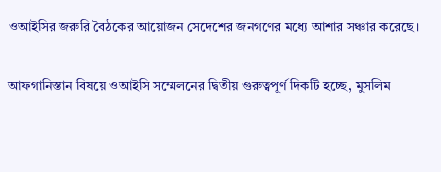ওআইসির জরুরি বৈঠকের আয়োজন সেদেশের জনগণের মধ্যে আশার সঞ্চার করেছে।

আফগানিস্তান বিষয়ে ওআইসি সম্মেলনের দ্বিতীয় গুরুত্বপূর্ণ দিকটি হচ্ছে, মুসলিম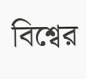বিশ্বের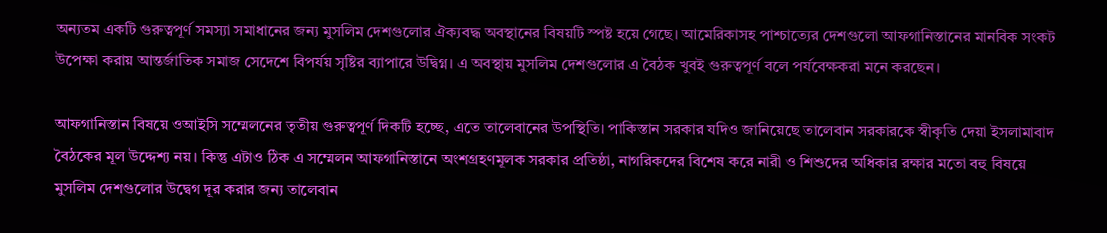অন্যতম একটি গুরুত্বপূর্ণ সমস্যা সমাধানের জন্য মুসলিম দেশগুলোর ঐক্যবদ্ধ অবস্থানের বিষয়টি স্পষ্ট হয়ে গেছে। আমেরিকাসহ পাশ্চাত্যের দেশগুলো আফগানিস্তানের মানবিক সংকট উপেক্ষা করায় আন্তর্জাতিক সমাজ সেদেশে বিপর্যয় সৃষ্টির ব্যাপারে উদ্বিগ্ন। এ অবস্থায় মুসলিম দেশগুলোর এ বৈঠক খুবই গুরুত্বপূর্ণ বলে পর্যবেক্ষকরা মনে করছেন।

আফগানিস্তান বিষয়ে ওআইসি সম্মেলনের তৃতীয় গুরুত্বপূর্ণ দিকটি হচ্ছে, এতে তালেবানের উপস্থিতি। পাকিস্তান সরকার যদিও জানিয়েছে তালেবান সরকারকে স্বীকৃতি দেয়া ইসলামাবাদ বৈঠকের মূল উদ্দেশ্য নয়। কিন্তু এটাও ঠিক এ সম্মেলন আফগানিস্তানে অংশগ্রহণমূলক সরকার প্রতিষ্ঠা, নাগরিকদের বিশেষ করে নারী ও শিশুদের অধিকার রক্ষার মতো বহু বিষয়ে মুসলিম দেশগুলোর উদ্বেগ দূর করার জন্য তালেবান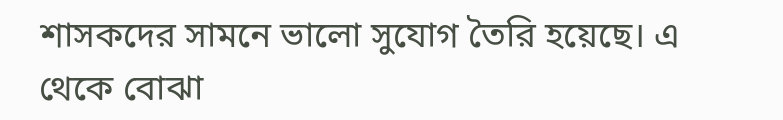শাসকদের সামনে ভালো সুযোগ তৈরি হয়েছে। এ থেকে বোঝা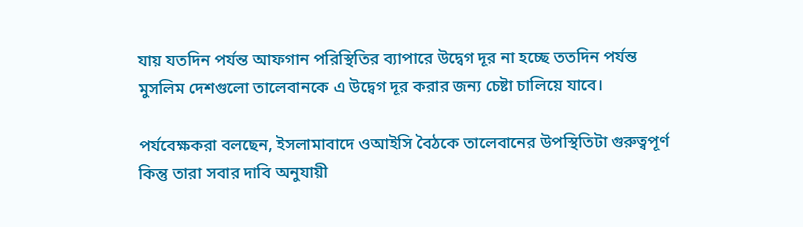যায় যতদিন পর্যন্ত আফগান পরিস্থিতির ব্যাপারে উদ্বেগ দূর না হচ্ছে ততদিন পর্যন্ত মুসলিম দেশগুলো তালেবানকে এ উদ্বেগ দূর করার জন্য চেষ্টা চালিয়ে যাবে।

পর্যবেক্ষকরা বলছেন, ইসলামাবাদে ওআইসি বৈঠকে তালেবানের উপস্থিতিটা গুরুত্বপূর্ণ কিন্তু তারা সবার দাবি অনুযায়ী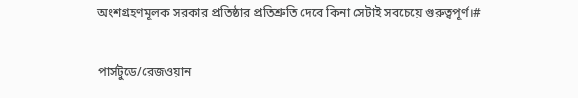অংশগ্রহণমূলক সরকার প্রতিষ্ঠার প্রতিশ্রুতি দেবে কিনা সেটাই সবচেয়ে গুরুত্বপূর্ণ।#

পার্সটুডে/রেজওয়ান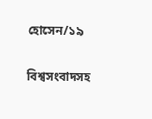হোসেন/১৯

বিশ্বসংবাদসহ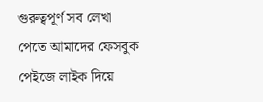গুরুত্বপূর্ণ সব লেখা পেতে আমাদের ফেসবুক পেইজে লাইক দিয়ে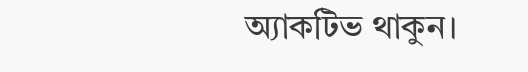অ্যাকটিভ থাকুন।